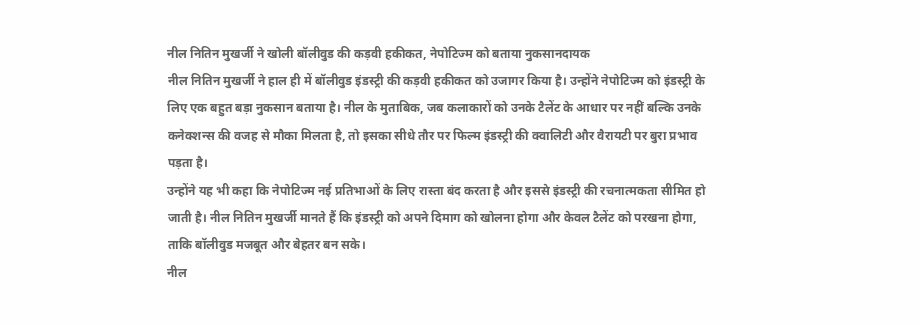नील नितिन मुखर्जी ने खोली बॉलीवुड की कड़वी हकीकत, नेपोटिज्म को बताया नुकसानदायक
नील नितिन मुखर्जी ने हाल ही में बॉलीवुड इंडस्ट्री की कड़वी हकीकत को उजागर किया है। उन्होंने नेपोटिज्म को इंडस्ट्री के लिए एक बहुत बड़ा नुकसान बताया है। नील के मुताबिक, जब कलाकारों को उनके टैलेंट के आधार पर नहीं बल्कि उनके कनेक्शन्स की वजह से मौका मिलता है, तो इसका सीधे तौर पर फिल्म इंडस्ट्री की क्वालिटी और वैरायटी पर बुरा प्रभाव पड़ता है।
उन्होंने यह भी कहा कि नेपोटिज्म नई प्रतिभाओं के लिए रास्ता बंद करता है और इससे इंडस्ट्री की रचनात्मकता सीमित हो जाती है। नील नितिन मुखर्जी मानते हैं कि इंडस्ट्री को अपने दिमाग को खोलना होगा और केवल टैलेंट को परखना होगा, ताकि बॉलीवुड मजबूत और बेहतर बन सके।
नील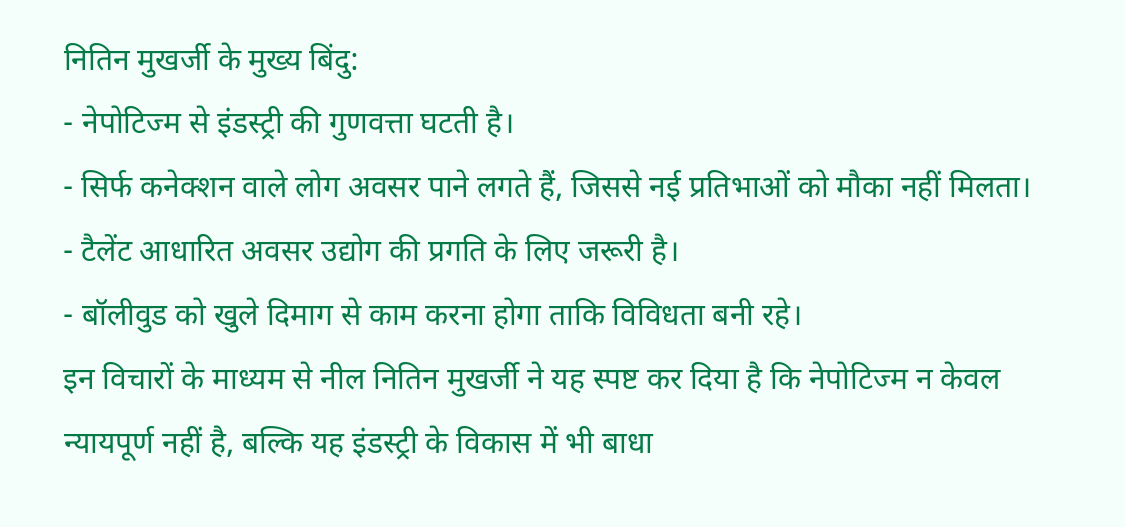नितिन मुखर्जी के मुख्य बिंदु:
- नेपोटिज्म से इंडस्ट्री की गुणवत्ता घटती है।
- सिर्फ कनेक्शन वाले लोग अवसर पाने लगते हैं, जिससे नई प्रतिभाओं को मौका नहीं मिलता।
- टैलेंट आधारित अवसर उद्योग की प्रगति के लिए जरूरी है।
- बॉलीवुड को खुले दिमाग से काम करना होगा ताकि विविधता बनी रहे।
इन विचारों के माध्यम से नील नितिन मुखर्जी ने यह स्पष्ट कर दिया है कि नेपोटिज्म न केवल न्यायपूर्ण नहीं है, बल्कि यह इंडस्ट्री के विकास में भी बाधा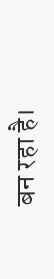बन रहा है।